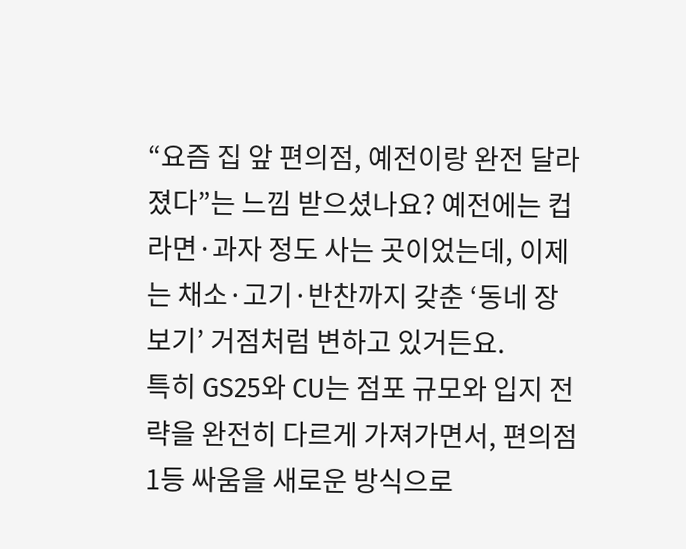“요즘 집 앞 편의점, 예전이랑 완전 달라졌다”는 느낌 받으셨나요? 예전에는 컵라면·과자 정도 사는 곳이었는데, 이제는 채소·고기·반찬까지 갖춘 ‘동네 장보기’ 거점처럼 변하고 있거든요.
특히 GS25와 CU는 점포 규모와 입지 전략을 완전히 다르게 가져가면서, 편의점 1등 싸움을 새로운 방식으로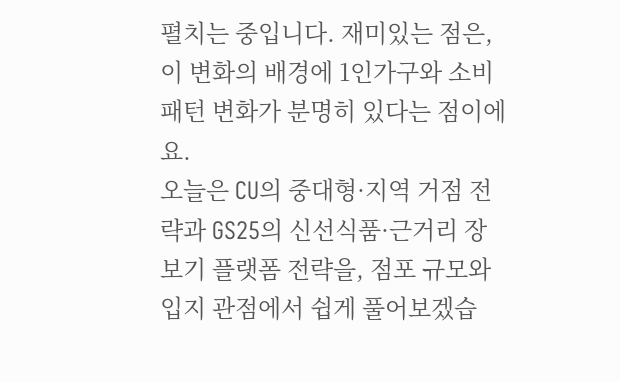펼치는 중입니다. 재미있는 점은, 이 변화의 배경에 1인가구와 소비 패턴 변화가 분명히 있다는 점이에요.
오늘은 CU의 중대형·지역 거점 전략과 GS25의 신선식품·근거리 장보기 플랫폼 전략을, 점포 규모와 입지 관점에서 쉽게 풀어보겠습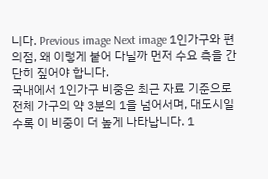니다. Previous image Next image 1인가구와 편의점, 왜 이렇게 붙어 다닐까 먼저 수요 측을 간단히 짚어야 합니다.
국내에서 1인가구 비중은 최근 자료 기준으로 전체 가구의 약 3분의 1을 넘어서며, 대도시일수록 이 비중이 더 높게 나타납니다. 1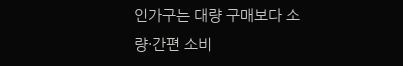인가구는 대량 구매보다 소량·간편 소비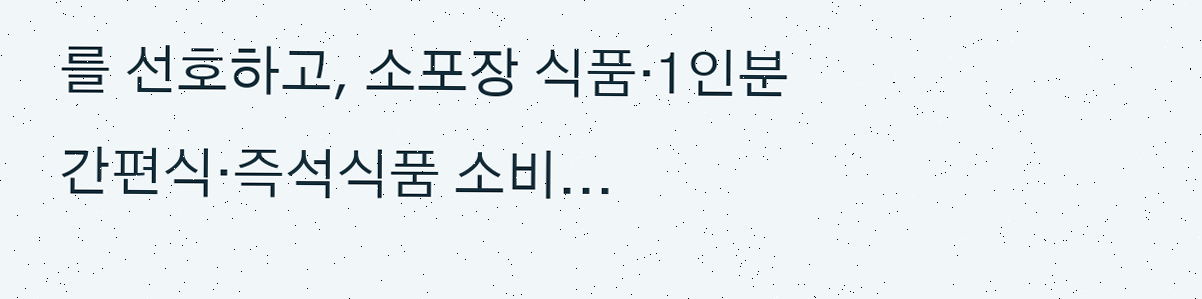를 선호하고, 소포장 식품·1인분 간편식·즉석식품 소비...